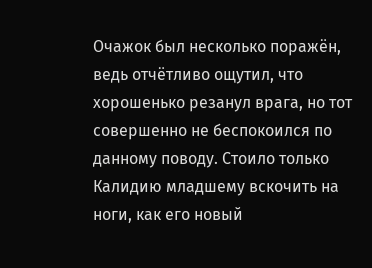Очажок был несколько поражён, ведь отчётливо ощутил, что хорошенько резанул врага, но тот совершенно не беспокоился по данному поводу. Стоило только Калидию младшему вскочить на ноги, как его новый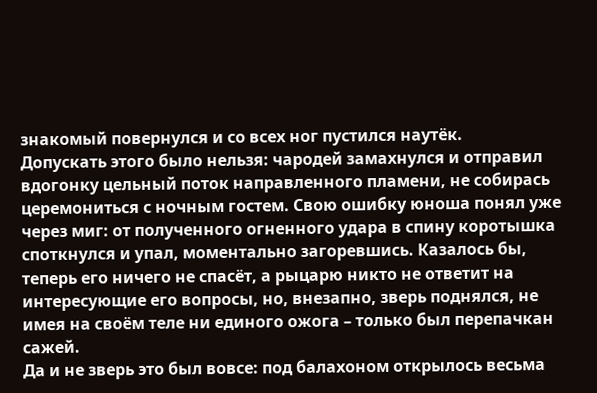знакомый повернулся и со всех ног пустился наутёк.
Допускать этого было нельзя: чародей замахнулся и отправил вдогонку цельный поток направленного пламени, не собирась церемониться с ночным гостем. Свою ошибку юноша понял уже через миг: от полученного огненного удара в спину коротышка споткнулся и упал, моментально загоревшись. Казалось бы, теперь его ничего не спасёт, а рыцарю никто не ответит на интересующие его вопросы, но, внезапно, зверь поднялся, не имея на своём теле ни единого ожога – только был перепачкан сажей.
Да и не зверь это был вовсе: под балахоном открылось весьма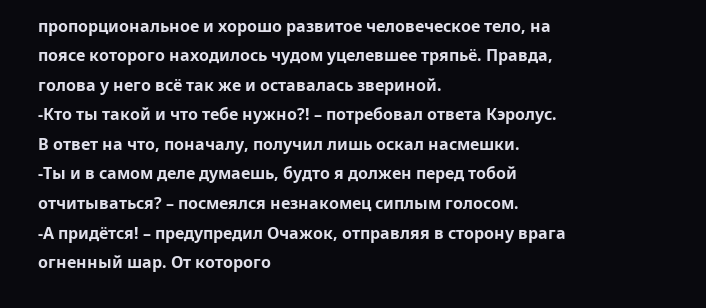пропорциональное и хорошо развитое человеческое тело, на поясе которого находилось чудом уцелевшее тряпьё. Правда, голова у него всё так же и оставалась звериной.
-Кто ты такой и что тебе нужно?! – потребовал ответа Кэролус. В ответ на что, поначалу, получил лишь оскал насмешки.
-Ты и в самом деле думаешь, будто я должен перед тобой отчитываться? – посмеялся незнакомец сиплым голосом.
-А придётся! – предупредил Очажок, отправляя в сторону врага огненный шар. От которого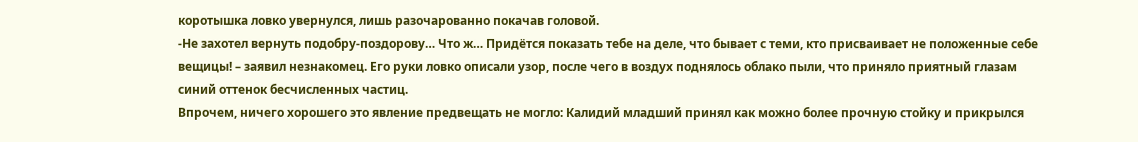коротышка ловко увернулся, лишь разочарованно покачав головой.
-Не захотел вернуть подобру-поздорову… Что ж… Придётся показать тебе на деле, что бывает с теми, кто присваивает не положенные себе вещицы! – заявил незнакомец. Его руки ловко описали узор, после чего в воздух поднялось облако пыли, что приняло приятный глазам синий оттенок бесчисленных частиц.
Впрочем, ничего хорошего это явление предвещать не могло: Калидий младший принял как можно более прочную стойку и прикрылся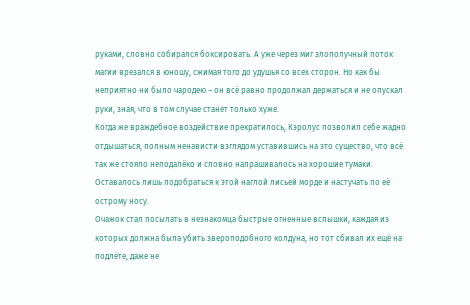руками, словно собирался боксировать. А уже через миг злополучный поток магии врезался в юношу, сжимая того до удушья со всех сторон. Но как бы неприятно ни было чародею – он всё равно продолжал держаться и не опускал руки, зная, что в том случае станет только хуже.
Когда же враждебное воздействие прекратилось, Кэролус позволил себе жадно отдышаться, полным ненависти взглядом уставившись на это существо, что всё так же стояло неподалёко и словно напрашивалось на хорошие тумаки. Оставалось лишь подобраться к этой наглой лисьей морде и настучать по её острому носу.
Очажок стал посылать в незнакомца быстрые огненные вспышки, каждая из которых должна была убить звероподобного колдуна, но тот сбивал их ещё на подлёте, даже не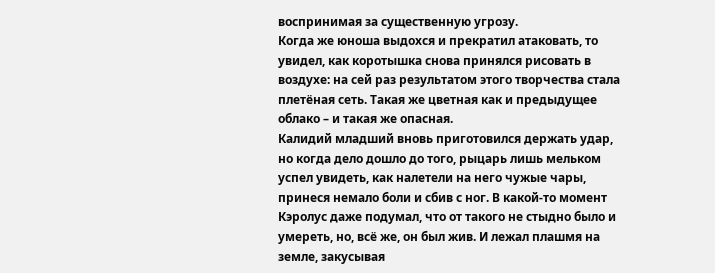воспринимая за существенную угрозу.
Когда же юноша выдохся и прекратил атаковать, то увидел, как коротышка снова принялся рисовать в воздухе: на сей раз результатом этого творчества стала плетёная сеть. Такая же цветная как и предыдущее облако – и такая же опасная.
Калидий младший вновь приготовился держать удар, но когда дело дошло до того, рыцарь лишь мельком успел увидеть, как налетели на него чужые чары, принеся немало боли и сбив с ног. В какой-то момент Кэролус даже подумал, что от такого не стыдно было и умереть, но, всё же, он был жив. И лежал плашмя на земле, закусывая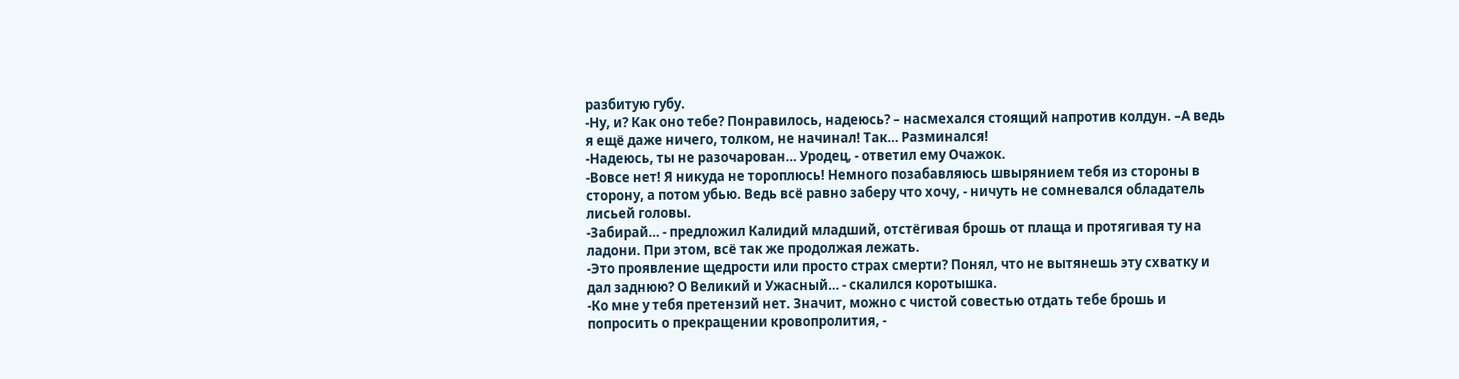разбитую губу.
-Ну, и? Как оно тебе? Понравилось, надеюсь? – насмехался стоящий напротив колдун. –А ведь я ещё даже ничего, толком, не начинал! Так… Разминался!
-Надеюсь, ты не разочарован… Уродец, - ответил ему Очажок.
-Вовсе нет! Я никуда не тороплюсь! Немного позабавляюсь швырянием тебя из стороны в сторону, а потом убью. Ведь всё равно заберу что хочу, - ничуть не сомневался обладатель лисьей головы.
-Забирай… - предложил Калидий младший, отстёгивая брошь от плаща и протягивая ту на ладони. При этом, всё так же продолжая лежать.
-Это проявление щедрости или просто страх смерти? Понял, что не вытянешь эту схватку и дал заднюю? О Великий и Ужасный… - скалился коротышка.
-Ко мне у тебя претензий нет. Значит, можно с чистой совестью отдать тебе брошь и попросить о прекращении кровопролития, -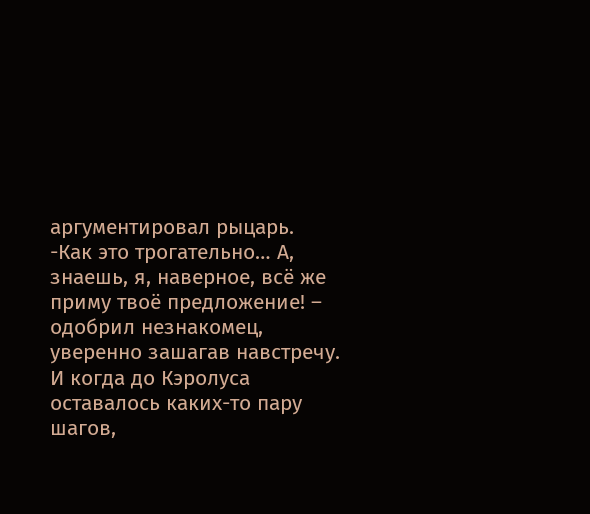аргументировал рыцарь.
-Как это трогательно… А, знаешь, я, наверное, всё же приму твоё предложение! – одобрил незнакомец, уверенно зашагав навстречу.
И когда до Кэролуса оставалось каких-то пару шагов,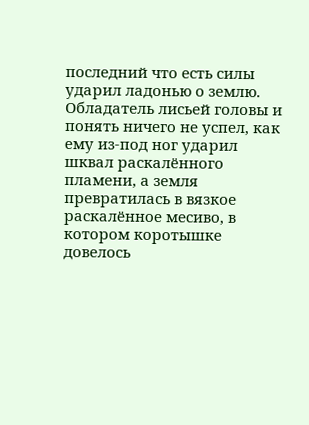последний что есть силы ударил ладонью о землю. Обладатель лисьей головы и понять ничего не успел, как ему из-под ног ударил шквал раскалённого пламени, а земля превратилась в вязкое раскалённое месиво, в котором коротышке довелось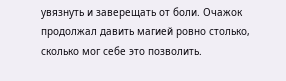увязнуть и заверещать от боли. Очажок продолжал давить магией ровно столько, сколько мог себе это позволить.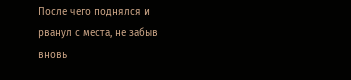После чего поднялся и рванул с места, не забыв вновь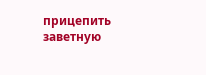прицепить заветную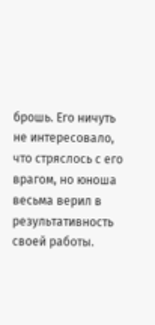брошь. Его ничуть не интересовало, что стряслось с его врагом, но юноша весьма верил в результативность своей работы.